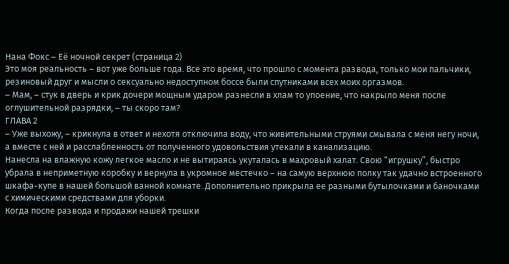Нана Фокс – Её ночной секрет (страница 2)
Это моя реальность – вот уже больше года. Все это время, что прошло с момента развода, только мои пальчики, резиновый друг и мысли о сексуально недоступном боссе были спутниками всех моих оргазмов.
– Мам, – стук в дверь и крик дочери мощным ударом разнесли в хлам то упоение, что накрыло меня после оглушительной разрядки, – ты скоро там?
ГЛАВА 2
– Уже выхожу, – крикнула в ответ и нехотя отключила воду, что живительными струями смывала с меня негу ночи, а вместе с ней и расслабленность от полученного удовольствия утекали в канализацию.
Нанесла на влажную кожу легкое масло и не вытираясь укуталась в махровый халат. Свою “игрушку”, быстро убрала в неприметную коробку и вернула в укромное местечко – на самую верхнюю полку так удачно встроенного шкафа-купе в нашей большой ванной комнате. Дополнительно прикрыла ее разными бутылочками и баночками с химическими средствами для уборки.
Когда после развода и продажи нашей трешки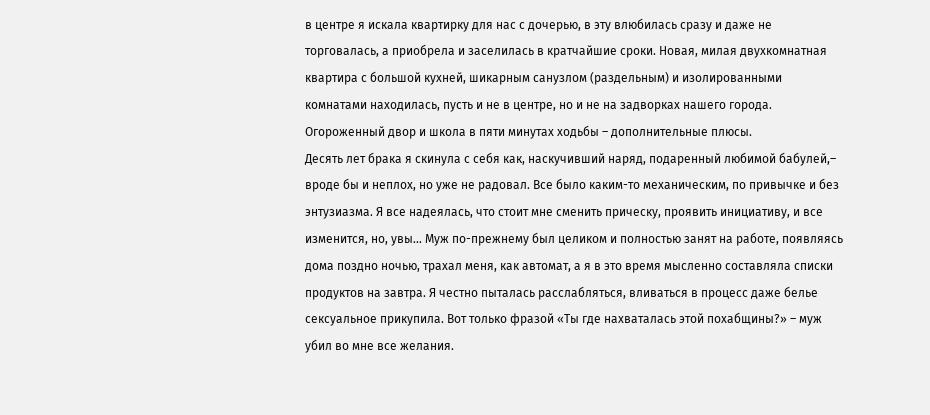в центре я искала квартирку для нас с дочерью, в эту влюбилась сразу и даже не торговалась, а приобрела и заселилась в кратчайшие сроки. Новая, милая двухкомнатная квартира с большой кухней, шикарным санузлом (раздельным) и изолированными комнатами находилась, пусть и не в центре, но и не на задворках нашего города. Огороженный двор и школа в пяти минутах ходьбы – дополнительные плюсы.
Десять лет брака я скинула с себя как, наскучивший наряд, подаренный любимой бабулей,– вроде бы и неплох, но уже не радовал. Все было каким-то механическим, по привычке и без энтузиазма. Я все надеялась, что стоит мне сменить прическу, проявить инициативу, и все изменится, но, увы… Муж по-прежнему был целиком и полностью занят на работе, появляясь дома поздно ночью, трахал меня, как автомат, а я в это время мысленно составляла списки продуктов на завтра. Я честно пыталась расслабляться, вливаться в процесс даже белье сексуальное прикупила. Вот только фразой «Ты где нахваталась этой похабщины?» – муж убил во мне все желания.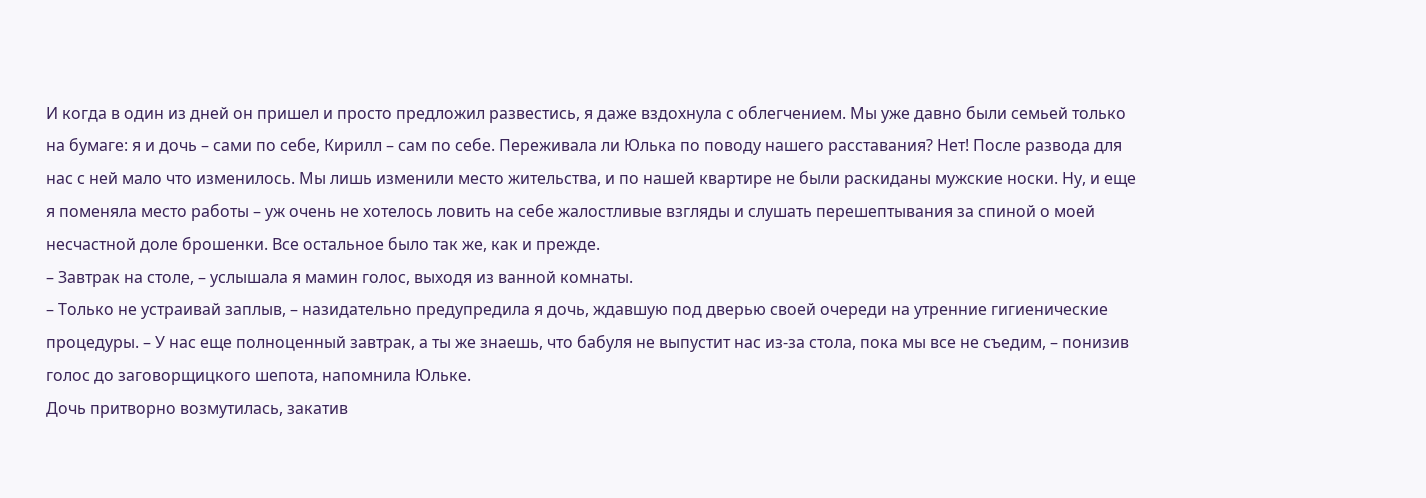И когда в один из дней он пришел и просто предложил развестись, я даже вздохнула с облегчением. Мы уже давно были семьей только на бумаге: я и дочь – сами по себе, Кирилл – сам по себе. Переживала ли Юлька по поводу нашего расставания? Нет! После развода для нас с ней мало что изменилось. Мы лишь изменили место жительства, и по нашей квартире не были раскиданы мужские носки. Ну, и еще я поменяла место работы – уж очень не хотелось ловить на себе жалостливые взгляды и слушать перешептывания за спиной о моей несчастной доле брошенки. Все остальное было так же, как и прежде.
– Завтрак на столе, – услышала я мамин голос, выходя из ванной комнаты.
– Только не устраивай заплыв, – назидательно предупредила я дочь, ждавшую под дверью своей очереди на утренние гигиенические процедуры. – У нас еще полноценный завтрак, а ты же знаешь, что бабуля не выпустит нас из-за стола, пока мы все не съедим, – понизив голос до заговорщицкого шепота, напомнила Юльке.
Дочь притворно возмутилась, закатив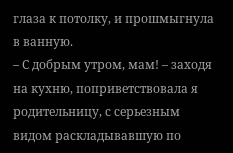глаза к потолку, и прошмыгнула в ванную.
– С добрым утром, мам! – заходя на кухню, поприветствовала я родительницу, с серьезным видом раскладывавшую по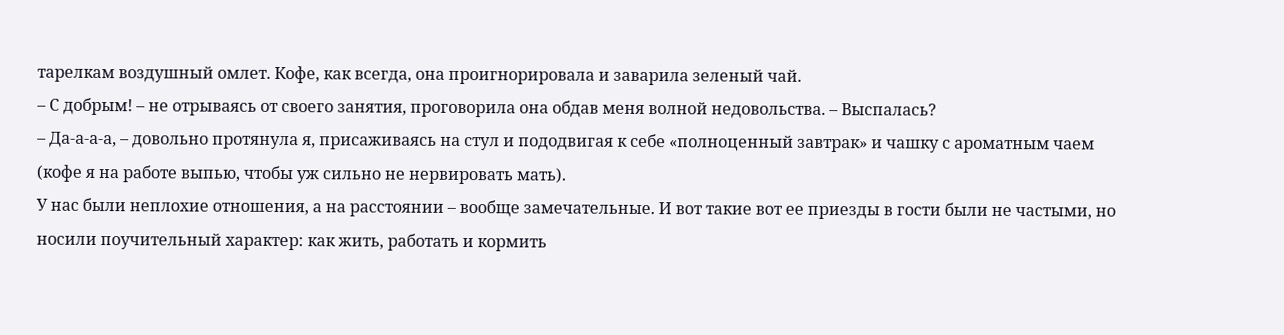тарелкам воздушный омлет. Кофе, как всегда, она проигнорировала и заварила зеленый чай.
– С добрым! – не отрываясь от своего занятия, проговорила она обдав меня волной недовольства. – Выспалась?
– Да-а-а-а, – довольно протянула я, присаживаясь на стул и пододвигая к себе «полноценный завтрак» и чашку с ароматным чаем (кофе я на работе выпью, чтобы уж сильно не нервировать мать).
У нас были неплохие отношения, а на расстоянии – вообще замечательные. И вот такие вот ее приезды в гости были не частыми, но носили поучительный характер: как жить, работать и кормить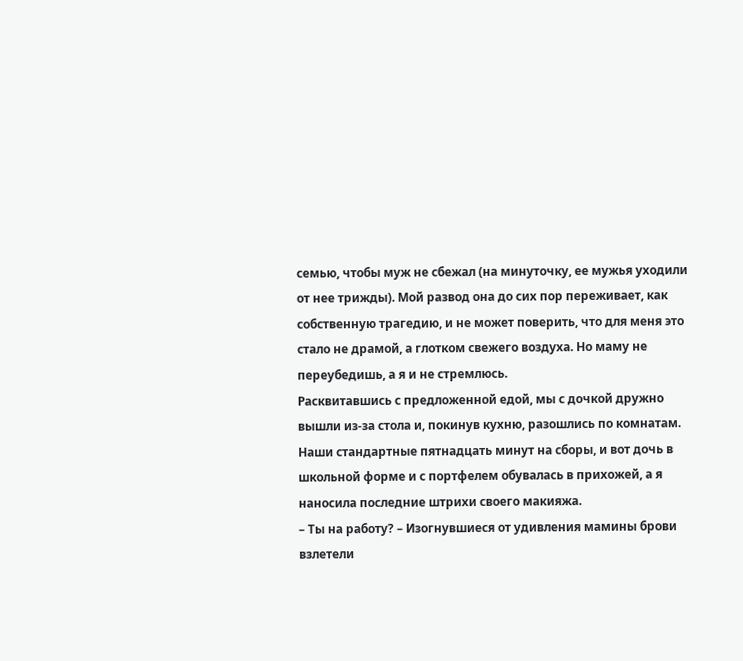семью, чтобы муж не сбежал (на минуточку, ее мужья уходили от нее трижды). Мой развод она до сих пор переживает, как собственную трагедию, и не может поверить, что для меня это стало не драмой, а глотком свежего воздуха. Но маму не переубедишь, а я и не стремлюсь.
Расквитавшись с предложенной едой, мы с дочкой дружно вышли из-за стола и, покинув кухню, разошлись по комнатам. Наши стандартные пятнадцать минут на сборы, и вот дочь в школьной форме и с портфелем обувалась в прихожей, а я наносила последние штрихи своего макияжа.
– Ты на работу? – Изогнувшиеся от удивления мамины брови взлетели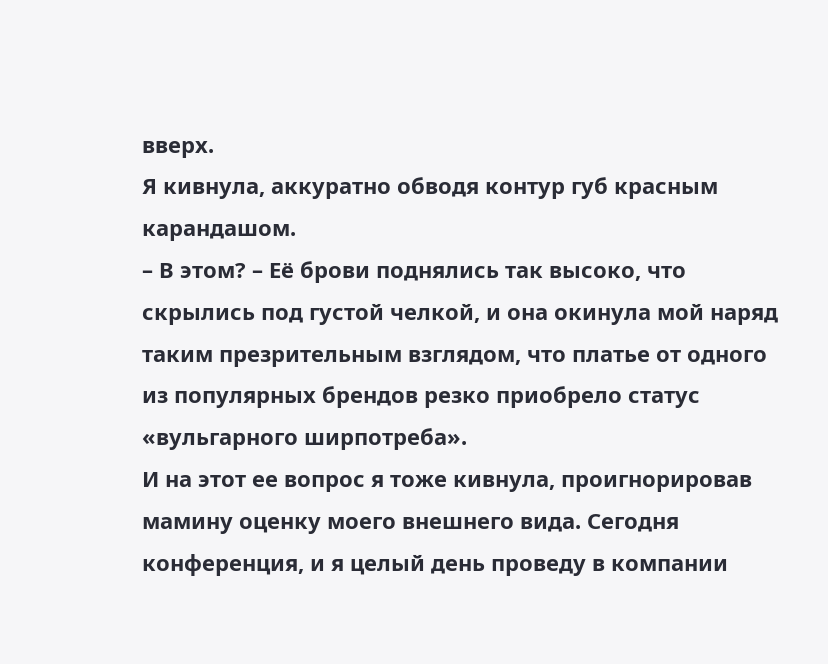вверх.
Я кивнула, аккуратно обводя контур губ красным карандашом.
– В этом? – Её брови поднялись так высоко, что скрылись под густой челкой, и она окинула мой наряд таким презрительным взглядом, что платье от одного из популярных брендов резко приобрело статус «вульгарного ширпотреба».
И на этот ее вопрос я тоже кивнула, проигнорировав мамину оценку моего внешнего вида. Сегодня конференция, и я целый день проведу в компании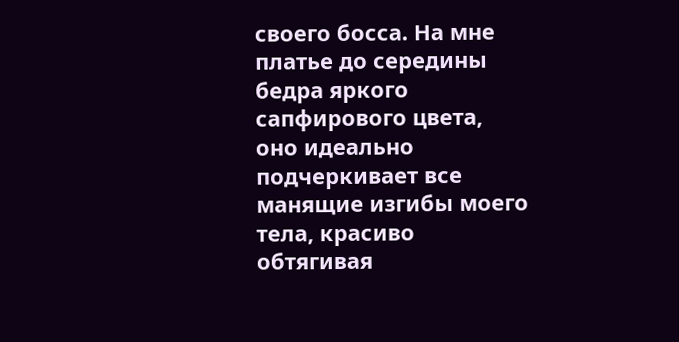своего босса. На мне платье до середины бедра яркого сапфирового цвета, оно идеально подчеркивает все манящие изгибы моего тела, красиво обтягивая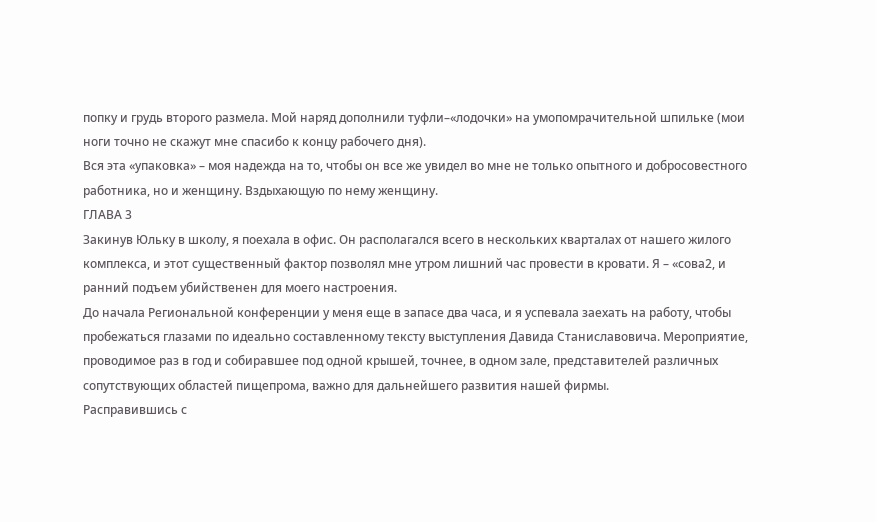попку и грудь второго размела. Мой наряд дополнили туфли–«лодочки» на умопомрачительной шпильке (мои ноги точно не скажут мне спасибо к концу рабочего дня).
Вся эта «упаковка» – моя надежда на то, чтобы он все же увидел во мне не только опытного и добросовестного работника, но и женщину. Вздыхающую по нему женщину.
ГЛАВА 3
Закинув Юльку в школу, я поехала в офис. Он располагался всего в нескольких кварталах от нашего жилого комплекса, и этот существенный фактор позволял мне утром лишний час провести в кровати. Я – «сова2, и ранний подъем убийственен для моего настроения.
До начала Региональной конференции у меня еще в запасе два часа, и я успевала заехать на работу, чтобы пробежаться глазами по идеально составленному тексту выступления Давида Станиславовича. Мероприятие, проводимое раз в год и собиравшее под одной крышей, точнее, в одном зале, представителей различных сопутствующих областей пищепрома, важно для дальнейшего развития нашей фирмы.
Расправившись с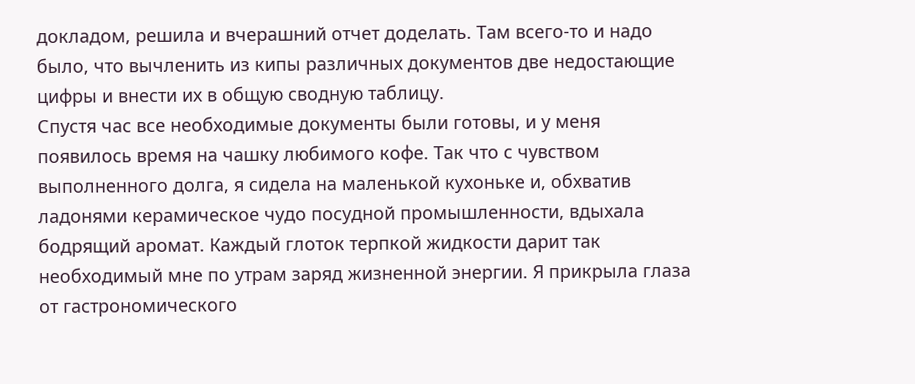докладом, решила и вчерашний отчет доделать. Там всего-то и надо было, что вычленить из кипы различных документов две недостающие цифры и внести их в общую сводную таблицу.
Спустя час все необходимые документы были готовы, и у меня появилось время на чашку любимого кофе. Так что с чувством выполненного долга, я сидела на маленькой кухоньке и, обхватив ладонями керамическое чудо посудной промышленности, вдыхала бодрящий аромат. Каждый глоток терпкой жидкости дарит так необходимый мне по утрам заряд жизненной энергии. Я прикрыла глаза от гастрономического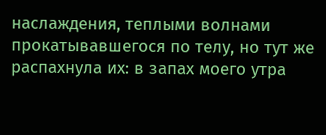наслаждения, теплыми волнами прокатывавшегося по телу, но тут же распахнула их: в запах моего утра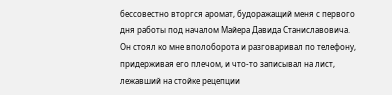бессовестно вторгся аромат, будоражащий меня с первого дня работы под началом Майера Давида Станиславовича.
Он стоял ко мне вполоборота и разговаривал по телефону, придерживая его плечом, и что-то записывал на лист, лежавший на стойке рецепции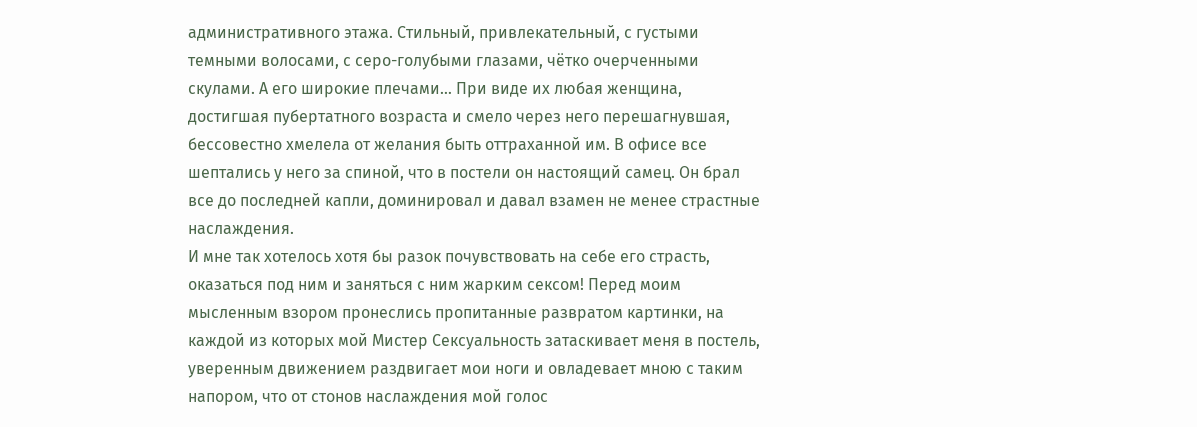административного этажа. Стильный, привлекательный, с густыми темными волосами, с серо-голубыми глазами, чётко очерченными скулами. А его широкие плечами… При виде их любая женщина, достигшая пубертатного возраста и смело через него перешагнувшая, бессовестно хмелела от желания быть оттраханной им. В офисе все шептались у него за спиной, что в постели он настоящий самец. Он брал все до последней капли, доминировал и давал взамен не менее страстные наслаждения.
И мне так хотелось хотя бы разок почувствовать на себе его страсть, оказаться под ним и заняться с ним жарким сексом! Перед моим мысленным взором пронеслись пропитанные развратом картинки, на каждой из которых мой Мистер Сексуальность затаскивает меня в постель, уверенным движением раздвигает мои ноги и овладевает мною с таким напором, что от стонов наслаждения мой голос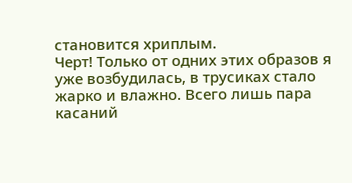становится хриплым.
Черт! Только от одних этих образов я уже возбудилась, в трусиках стало жарко и влажно. Всего лишь пара касаний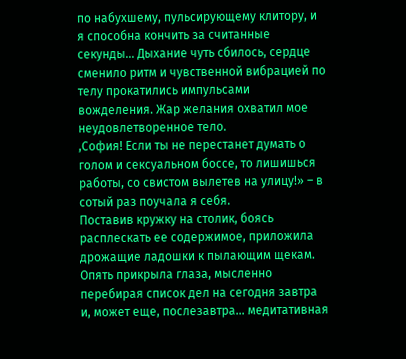по набухшему, пульсирующему клитору, и я способна кончить за считанные секунды… Дыхание чуть сбилось, сердце сменило ритм и чувственной вибрацией по телу прокатились импульсами вожделения. Жар желания охватил мое неудовлетворенное тело.
,София! Если ты не перестанет думать о голом и сексуальном боссе, то лишишься работы, со свистом вылетев на улицу!» – в сотый раз поучала я себя.
Поставив кружку на столик, боясь расплескать ее содержимое, приложила дрожащие ладошки к пылающим щекам. Опять прикрыла глаза, мысленно перебирая список дел на сегодня завтра и, может еще, послезавтра… медитативная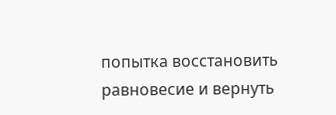попытка восстановить равновесие и вернуть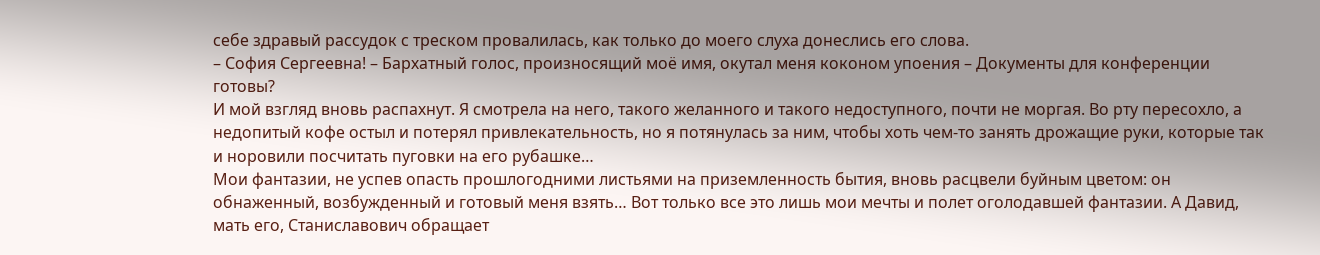себе здравый рассудок с треском провалилась, как только до моего слуха донеслись его слова.
– София Сергеевна! – Бархатный голос, произносящий моё имя, окутал меня коконом упоения – Документы для конференции готовы?
И мой взгляд вновь распахнут. Я смотрела на него, такого желанного и такого недоступного, почти не моргая. Во рту пересохло, а недопитый кофе остыл и потерял привлекательность, но я потянулась за ним, чтобы хоть чем-то занять дрожащие руки, которые так и норовили посчитать пуговки на его рубашке…
Мои фантазии, не успев опасть прошлогодними листьями на приземленность бытия, вновь расцвели буйным цветом: он обнаженный, возбужденный и готовый меня взять… Вот только все это лишь мои мечты и полет оголодавшей фантазии. А Давид, мать его, Станиславович обращает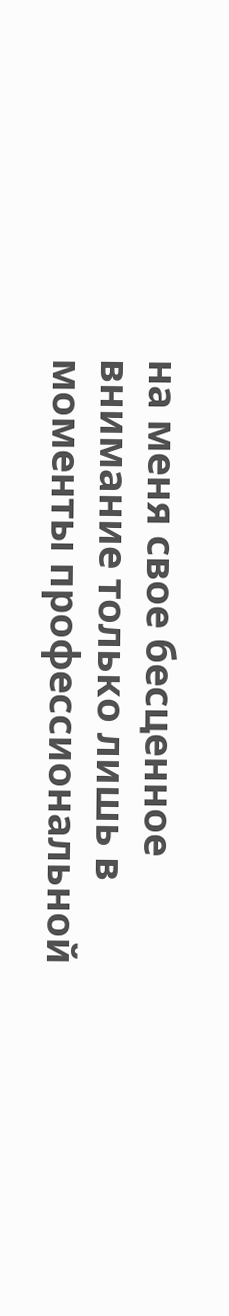на меня свое бесценное внимание только лишь в моменты профессиональной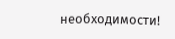необходимости!